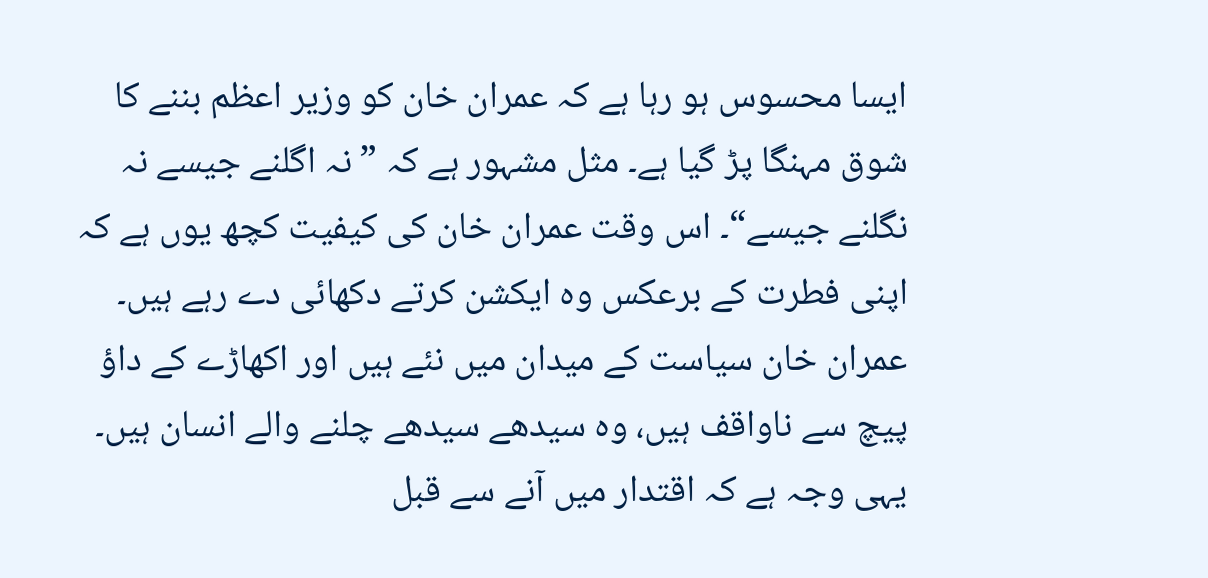ایسا محسوس ہو رہا ہے کہ عمران خان کو وزیر اعظم بننے کا شوق مہنگا پڑ گیا ہے۔ مثل مشہور ہے کہ ”نہ اگلنے جیسے نہ نگلنے جیسے“۔ اس وقت عمران خان کی کیفیت کچھ یوں ہے کہ اپنی فطرت کے برعکس وہ ایکشن کرتے دکھائی دے رہے ہیں۔ عمران خان سیاست کے میدان میں نئے ہیں اور اکھاڑے کے داؤ پیچ سے ناواقف ہیں، وہ سیدھے سیدھے چلنے والے انسان ہیں۔ یہی وجہ ہے کہ اقتدار میں آنے سے قبل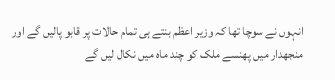انہوں نے سوچا تھا کہ وزیر اعظم بنتے ہی تمام حالات پر قابو پالیں گے اور منجھدار میں پھنسے ملک کو چند ماہ میں نکال لیں گے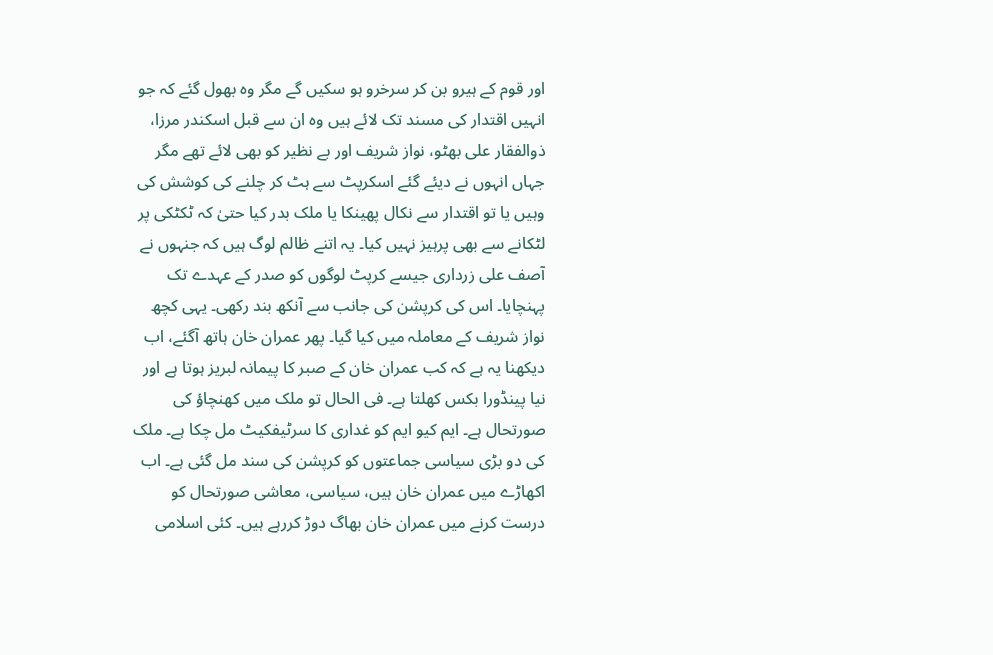اور قوم کے ہیرو بن کر سرخرو ہو سکیں گے مگر وہ بھول گئے کہ جو انہیں اقتدار کی مسند تک لائے ہیں وہ ان سے قبل اسکندر مرزا، ذوالفقار علی بھٹو، نواز شریف اور بے نظیر کو بھی لائے تھے مگر جہاں انہوں نے دیئے گئے اسکرپٹ سے ہٹ کر چلنے کی کوشش کی وہیں یا تو اقتدار سے نکال پھینکا یا ملک بدر کیا حتیٰ کہ ٹکٹکی پر لٹکانے سے بھی پرہیز نہیں کیا۔ یہ اتنے ظالم لوگ ہیں کہ جنہوں نے آصف علی زرداری جیسے کرپٹ لوگوں کو صدر کے عہدے تک پہنچایا۔ اس کی کرپشن کی جانب سے آنکھ بند رکھی۔ یہی کچھ نواز شریف کے معاملہ میں کیا گیا۔ پھر عمران خان ہاتھ آگئے، اب دیکھنا یہ ہے کہ کب عمران خان کے صبر کا پیمانہ لبریز ہوتا ہے اور نیا پینڈورا بکس کھلتا ہے۔ فی الحال تو ملک میں کھنچاؤ کی صورتحال ہے۔ ایم کیو ایم کو غداری کا سرٹیفکیٹ مل چکا ہے۔ ملک کی دو بڑی سیاسی جماعتوں کو کرپشن کی سند مل گئی ہے۔ اب اکھاڑے میں عمران خان ہیں، سیاسی، معاشی صورتحال کو درست کرنے میں عمران خان بھاگ دوڑ کررہے ہیں۔ کئی اسلامی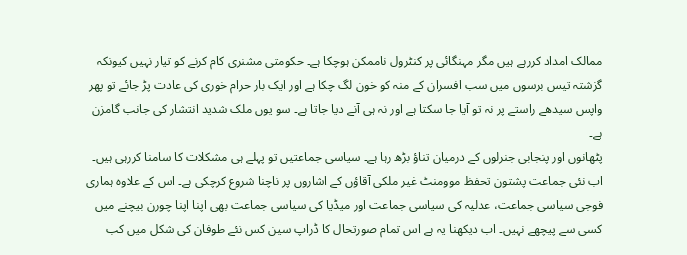ممالک امداد کررہے ہیں مگر مہنگائی پر کنٹرول ناممکن ہوچکا ہے۔ حکومتی مشنری کام کرنے کو تیار نہیں کیونکہ گزشتہ تیس برسوں میں سب افسران کے منہ کو خون لگ چکا ہے اور ایک بار حرام خوری کی عادت پڑ جائے تو پھر واپس سیدھے راستے پر نہ تو آیا جا سکتا ہے اور نہ ہی آنے دیا جاتا ہے۔ سو یوں ملک شدید انتشار کی جانب گامزن ہے۔
پٹھانوں اور پنجابی جنرلوں کے درمیان تناؤ بڑھ رہا ہے۔ سیاسی جماعتیں تو پہلے ہی مشکلات کا سامنا کررہی ہیں۔ اب نئی جماعت پشتون تحفظ موومنٹ غیر ملکی آقاؤں کے اشاروں پر ناچنا شروع کرچکی ہے۔ اس کے علاوہ ہماری فوجی سیاسی جماعت، عدلیہ کی سیاسی جماعت اور میڈیا کی سیاسی جماعت بھی اپنا اپنا چورن بیچنے میں کسی سے پیچھے نہیں۔ اب دیکھنا یہ ہے اس تمام صورتحال کا ڈراپ سین کس نئے طوفان کی شکل میں کب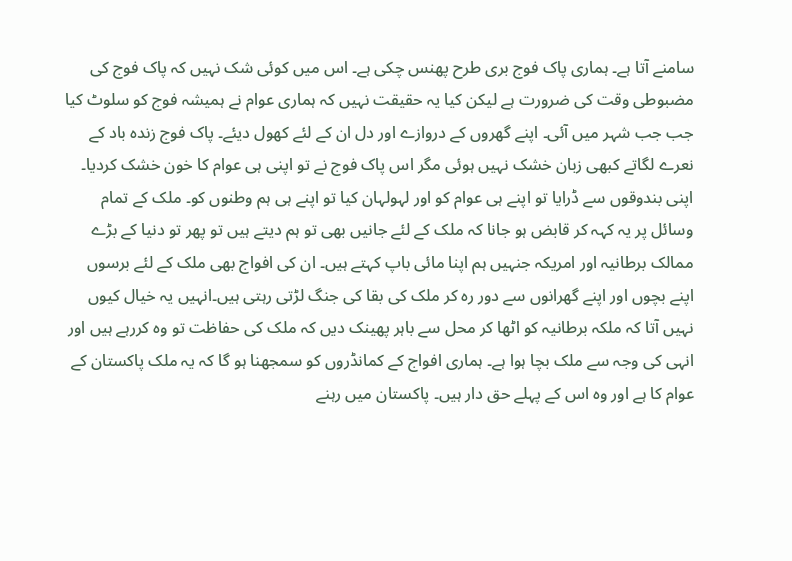سامنے آتا ہے۔ ہماری پاک فوج بری طرح پھنس چکی ہے۔ اس میں کوئی شک نہیں کہ پاک فوج کی مضبوطی وقت کی ضرورت ہے لیکن کیا یہ حقیقت نہیں کہ ہماری عوام نے ہمیشہ فوج کو سلوٹ کیا جب جب شہر میں آئی۔ اپنے گھروں کے دروازے اور دل ان کے لئے کھول دیئے۔ پاک فوج زندہ باد کے نعرے لگاتے کبھی زبان خشک نہیں ہوئی مگر اس پاک فوج نے تو اپنی ہی عوام کا خون خشک کردیا۔ اپنی بندوقوں سے ڈرایا تو اپنے ہی عوام کو اور لہولہان کیا تو اپنے ہی ہم وطنوں کو۔ ملک کے تمام وسائل پر یہ کہہ کر قابض ہو جانا کہ ملک کے لئے جانیں بھی تو ہم دیتے ہیں تو پھر تو دنیا کے بڑے ممالک برطانیہ اور امریکہ جنہیں ہم اپنا مائی باپ کہتے ہیں۔ ان کی افواج بھی ملک کے لئے برسوں اپنے بچوں اور اپنے گھرانوں سے دور رہ کر ملک کی بقا کی جنگ لڑتی رہتی ہیں۔انہیں یہ خیال کیوں نہیں آتا کہ ملکہ برطانیہ کو اٹھا کر محل سے باہر پھینک دیں کہ ملک کی حفاظت تو وہ کررہے ہیں اور انہی کی وجہ سے ملک بچا ہوا ہے۔ ہماری افواج کے کمانڈروں کو سمجھنا ہو گا کہ یہ ملک پاکستان کے عوام کا ہے اور وہ اس کے پہلے حق دار ہیں۔ پاکستان میں رہنے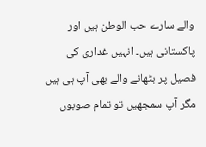والے سارے حب الوطن ہیں اور پاکستانی ہیں۔ انہیں غداری کی فصیل پر بٹھانے والے بھی آپ ہی ہیں مگر آپ سمجھیں تو تمام صوبوں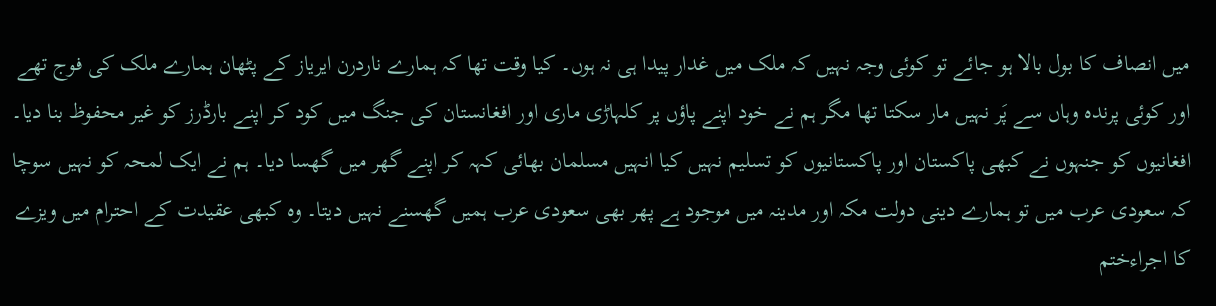میں انصاف کا بول بالا ہو جائے تو کوئی وجہ نہیں کہ ملک میں غدار پیدا ہی نہ ہوں۔ کیا وقت تھا کہ ہمارے ناردرن ایریاز کے پٹھان ہمارے ملک کی فوج تھے اور کوئی پرندہ وہاں سے پَر نہیں مار سکتا تھا مگر ہم نے خود اپنے پاؤں پر کلہاڑی ماری اور افغانستان کی جنگ میں کود کر اپنے بارڈرز کو غیر محفوظ بنا دیا۔ افغانیوں کو جنہوں نے کبھی پاکستان اور پاکستانیوں کو تسلیم نہیں کیا انہیں مسلمان بھائی کہہ کر اپنے گھر میں گھسا دیا۔ ہم نے ایک لمحہ کو نہیں سوچا کہ سعودی عرب میں تو ہمارے دینی دولت مکہ اور مدینہ میں موجود ہے پھر بھی سعودی عرب ہمیں گھسنے نہیں دیتا۔ وہ کبھی عقیدت کے احترام میں ویزے کا اجراءختم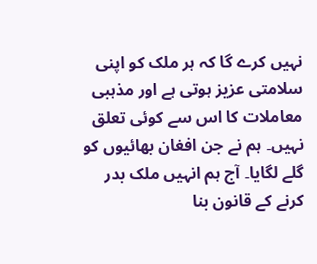نہیں کرے گا کہ ہر ملک کو اپنی سلامتی عزیز ہوتی ہے اور مذہبی معاملات کا اس سے کوئی تعلق نہیں۔ ہم نے جن افغان بھائیوں کو گلے لگایا۔ آج ہم انہیں ملک بدر کرنے کے قانون بنا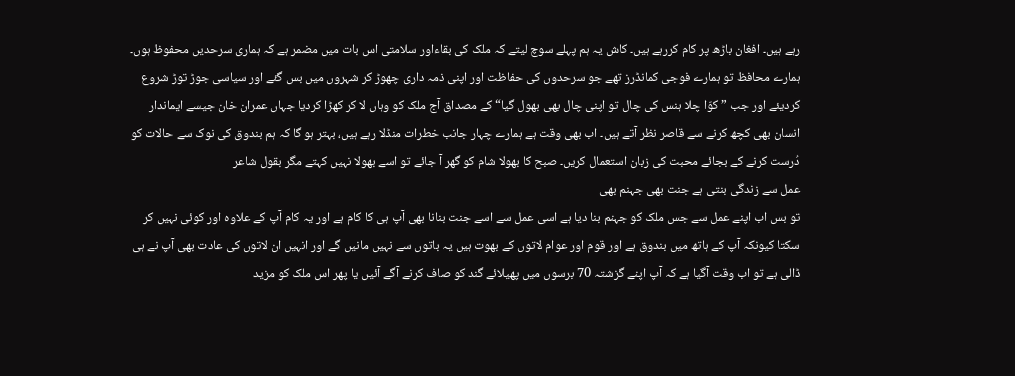رہے ہیں۔ افغان باڑھ پر کام کررہے ہیں۔ کاش یہ ہم پہلے سوچ لیتے کہ ملک کی بقاءاور سلامتی اس بات میں مضمر ہے کہ ہماری سرحدیں محفوظ ہوں۔ ہمارے محافظ تو ہمارے فوجی کمانڈرز تھے جو سرحدوں کی حفاظت اور اپنی ذمہ داری چھوڑ کر شہروں میں بس گئے اور سیاسی جوڑ توڑ شروع کردیئے اور جب ”کوّا چلا ہنس کی چال تو اپنی چال بھی بھول گیا“ کے مصداق آج ملک کو وہاں لا کر کھڑا کردیا جہاں عمران خان جیسے ایماندار انسان بھی کچھ کرنے سے قاصر نظر آتے ہیں۔ اب بھی وقت ہے ہمارے چہار جانب خطرات منڈلا رہے ہیں، بہتر ہو گا کہ ہم بندوق کی نوک سے حالات کو دُرست کرنے کے بجائے محبت کی زبان استعمال کریں۔ صبح کا بھولا شام کو گھر آ جائے تو اسے بھولا نہیں کہتے مگر بقول شاعر
عمل سے زندگی بنتی ہے جنت بھی جہنم بھی
تو بس اب اپنے عمل سے جس ملک کو جہنم بنا دیا ہے اسی عمل سے اسے جنت بنانا بھی آپ ہی کا کام ہے اور یہ کام آپ کے علاوہ اور کوئی نہیں کر سکتا کیونکہ آپ کے ہاتھ میں بندوق ہے اور قوم اور عوام لاتوں کے بھوت ہیں یہ باتوں سے نہیں مانیں گے اور انہیں ان لاتوں کی عادت بھی آپ نے ہی ڈالی ہے تو اب وقت آگیا ہے کہ آپ اپنے گزشتہ 70 برسوں میں پھیلائے گند کو صاف کرنے آگے آئیں یا پھر اس ملک کو مزید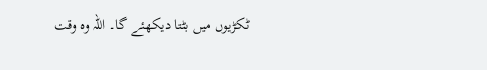ٹکڑیوں میں بٹتا دیکھئے گا۔ اللہ وہ وقت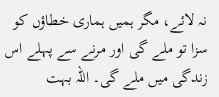نہ لائے، مگر ہمیں ہماری خطاؤں کو سزا تو ملے گی اور مرنے سے پہلے اس زندگی میں ملے گی۔ اللہ بہت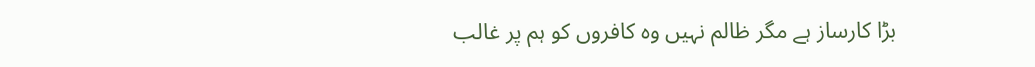بڑا کارساز ہے مگر ظالم نہیں وہ کافروں کو ہم پر غالب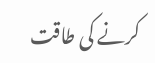کرنے کی طاقت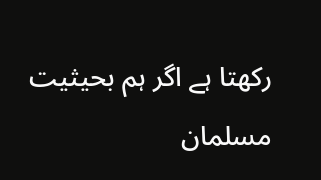رکھتا ہے اگر ہم بحیثیت مسلمان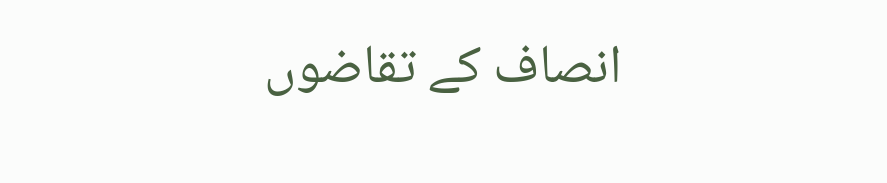انصاف کے تقاضوں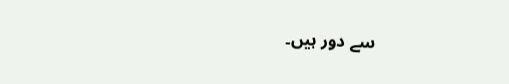سے دور ہیں۔